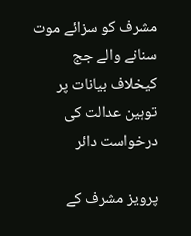مشرف کو سزائے موت سنانے والے جج کیخلاف بیانات پر توہین عدالت کی درخواست دائر

پرویز مشرف کے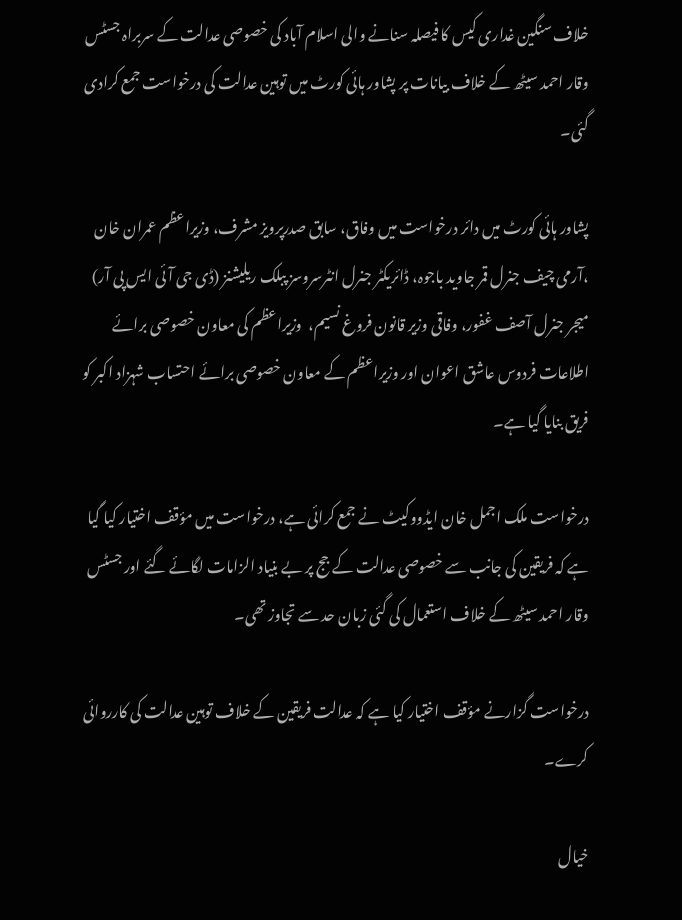خلاف سنگین غداری کیس کا فیصلہ سنانے والی اسلام آباد کی خصوصی عدالت کے سربراہ جسٹس وقار احمد سیٹھ کے خلاف بیانات پر پشاور ہائی کورٹ میں توہین عدالت کی درخواست جمع کرادی گئی۔

پشاور ہائی کورٹ میں دائر درخواست میں وفاق، سابق صدرپرویز مشرف، وزیراعظم عمران خان ،آرمی چیف جنرل قمر جاوید باجوہ، ڈائریکٹر جنرل انٹرسروسز پبلک ریلیشنز (ڈی جی آئی ایس پی آر) میجر جنرل آصف غفور، وفاقی وزیر قانون فروغ نسیم،  وزیراعظم کی معاون خصوصی برائے اطلاعات فردوس عاشق اعوان اور وزیراعظم کے معاون خصوصی برائے احتساب شہزاد اکبر کو فریق بنایا گیا ہے۔

درخواست ملک اجمل خان ایڈووکیٹ نے جمع کرائی ہے، درخواست میں مؤقف اختیار کیا گیا ہے کہ فریقین کی جانب سے خصوصی عدالت کے جج پر بے بنیاد الزامات لگائے گئے اور جسٹس وقار احمد سیٹھ کے خلاف استعمال کی گئی زبان حد سے تجاوز تھی۔

درخواست گزارنے مؤقف اختیار کیا ہے کہ عدالت فریقین کے خلاف توہین عدالت کی کارروائی کرے۔

خیال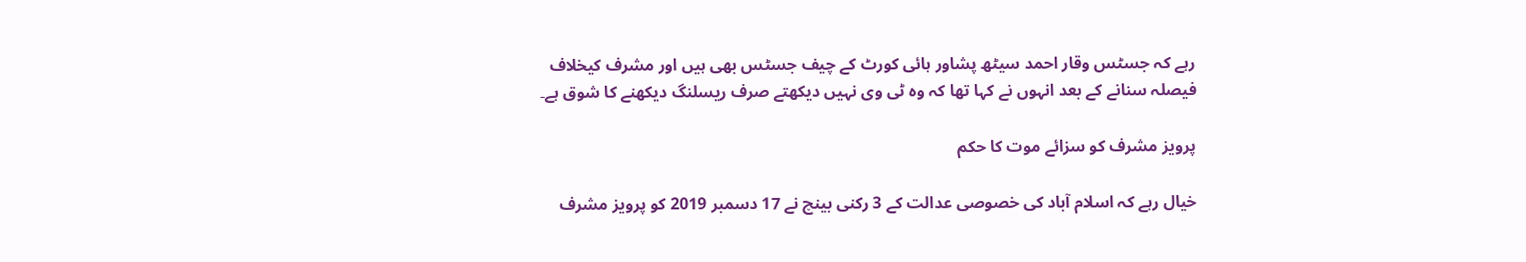رہے کہ جسٹس وقار احمد سیٹھ پشاور ہائی کورٹ کے چیف جسٹس بھی ہیں اور مشرف کیخلاف فیصلہ سنانے کے بعد انہوں نے کہا تھا کہ وہ ٹی وی نہیں دیکھتے صرف ریسلنگ دیکھنے کا شوق ہے۔

پرویز مشرف کو سزائے موت کا حکم

خیال رہے کہ اسلام آباد کی خصوصی عدالت کے 3 رکنی بینچ نے 17 دسمبر 2019 کو پرویز مشرف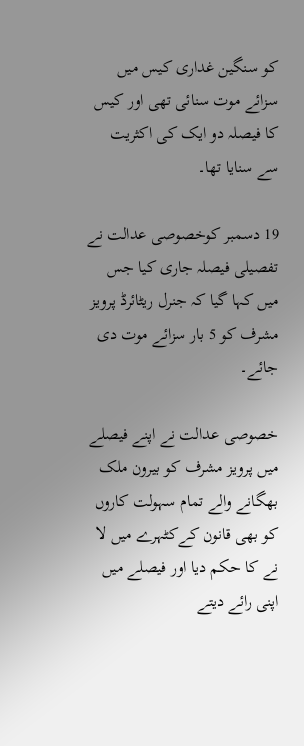کو سنگین غداری کیس میں سزائے موت سنائی تھی اور کیس کا فیصلہ دو ایک کی اکثریت سے سنایا تھا۔

19 دسمبر کوخصوصی عدالت نے تفصیلی فیصلہ جاری کیا جس میں کہا گیا کہ جنرل ریٹائرڈ پرویز مشرف کو 5 بار سزائے موت دی جائے۔

خصوصی عدالت نے اپنے فیصلے میں پرویز مشرف کو بیرون ملک بھگانے والے تمام سہولت کاروں کو بھی قانون کےکٹہرے میں لا نے کا حکم دیا اور فیصلے میں اپنی رائے دیتے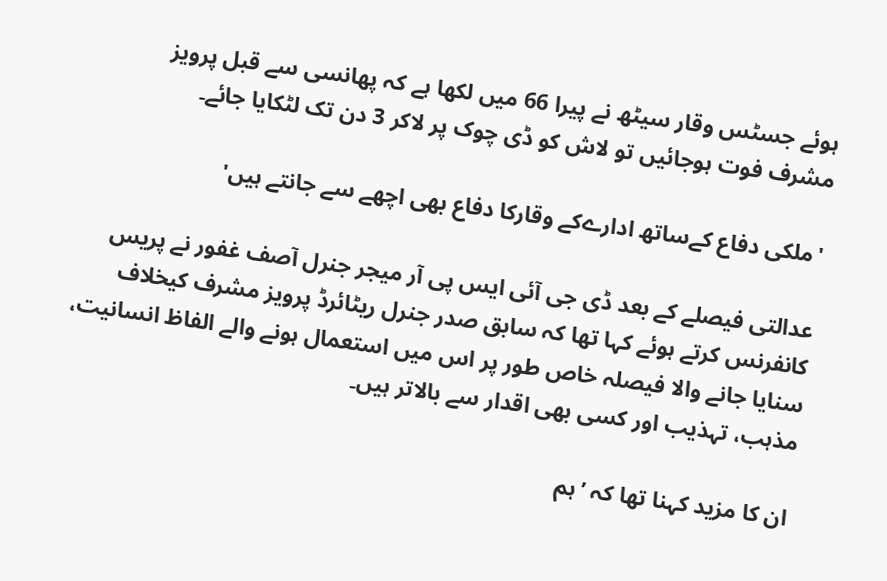ہوئے جسٹس وقار سیٹھ نے پیرا 66 میں لکھا ہے کہ پھانسی سے قبل پرویز مشرف فوت ہوجائیں تو لاش کو ڈی چوک پر لاکر 3 دن تک لٹکایا جائے۔

'ملکی دفاع کےساتھ ادارےکے وقارکا دفاع بھی اچھے سے جانتے ہیں'

عدالتی فیصلے کے بعد ڈی جی آئی ایس پی آر میجر جنرل آصف غفور نے پریس کانفرنس کرتے ہوئے کہا تھا کہ سابق صدر جنرل ریٹائرڈ پرویز مشرف کیخلاف سنایا جانے والا فیصلہ خاص طور پر اس میں استعمال ہونے والے الفاظ انسانیت، مذہب، تہذیب اور کسی بھی اقدار سے بالاتر ہیں۔

ان کا مزید کہنا تھا کہ ’ہم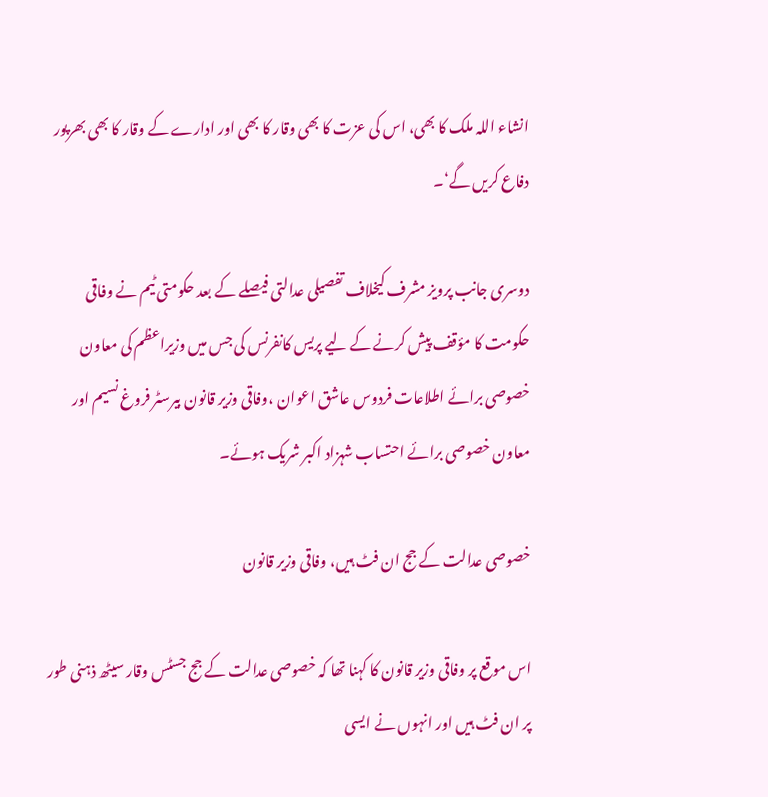انشاء اللہ ملک کا بھی، اس کی عزت کا بھی وقار کا بھی اور ادارے کے وقار کا بھی بھرپور دفاع کریں گے‘۔

دوسری جانب پرویز مشرف کیخلاف تفصیلی عدالتی فیصلے کے بعد حکومتی ٹیم نے وفاقی حکومت کا مؤقف پیش کرنے کے لیے پریس کانفرنس کی جس میں وزیراعظم کی معاون خصوصی برائے اطلاعات فردوس عاشق اعوان ،وفاقی وزیر قانون بیرسٹر فروغ نسیم اور معاون خصوصی برائے احتساب شہزاد اکبر شریک ہوئے۔

خصوصی عدالت کے جج ان فٹ ہیں، وفاقی وزیر قانون

اس موقع پر وفاقی وزیر قانون کا کہنا تھا کہ خصوصی عدالت کے جج جسٹس وقار سیٹھ ذہنی طور پر ان فٹ ہیں اور انہوں نے ایسی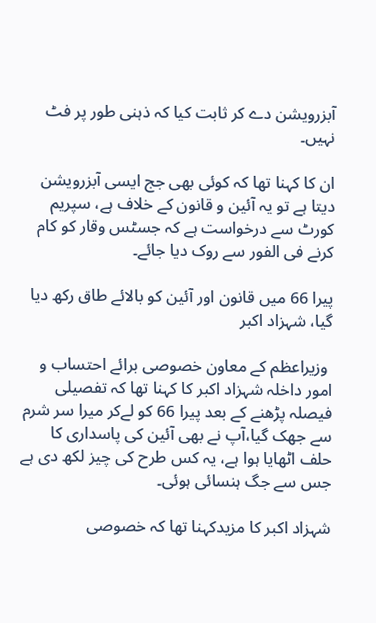آبزرویشن دے کر ثابت کیا کہ ذہنی طور پر فٹ نہیں۔

ان کا کہنا تھا کہ کوئی بھی جج ایسی آبزرویشن دیتا ہے تو یہ آئین و قانون کے خلاف ہے، سپریم کورٹ سے درخواست ہے کہ جسٹس وقار کو کام کرنے فی الفور سے روک دیا جائے۔

پیرا 66 میں قانون اور آئین کو بالائے طاق رکھ دیا گیا، شہزاد اکبر

 وزیراعظم کے معاون خصوصی برائے احتساب و امور داخلہ شہزاد اکبر کا کہنا تھا کہ تفصیلی فیصلہ پڑھنے کے بعد پیرا 66 کو لےکر میرا سر شرم سے جھک گیا،آپ نے بھی آئین کی پاسداری کا حلف اٹھایا ہوا ہے، یہ کس طرح کی چیز لکھ دی ہے جس سے جگ ہنسائی ہوئی۔

شہزاد اکبر کا مزیدکہنا تھا کہ خصوصی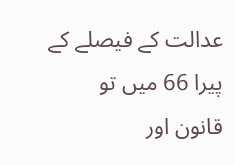عدالت کے فیصلے کے پیرا 66 میں تو قانون اور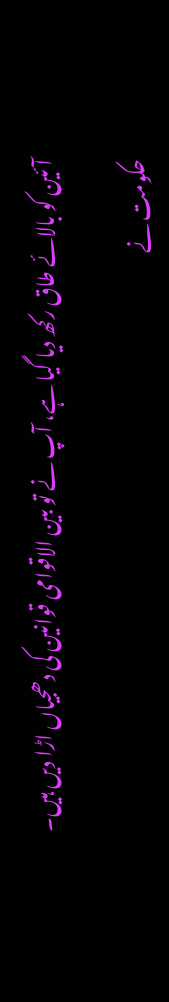آئین کو بالائے طاق رکھ دیا گیا ہے، آپ نے تو بین الاقوامی قوانین کی دھجیاں اڑا دیں ہیں۔

حکومت نے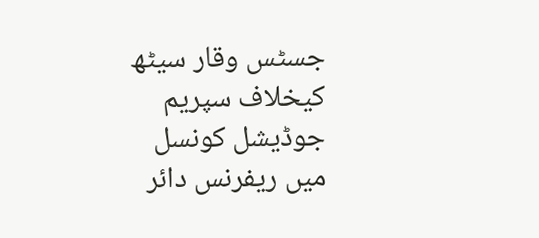جسٹس وقار سیٹھ کیخلاف سپریم جوڈیشل کونسل میں ریفرنس دائر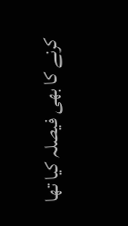کرنے کا بھی فیصلہ کیا تھا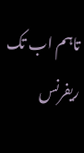تاہم اب تک ریفرنس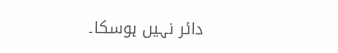دائر نہیں ہوسکا۔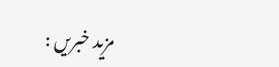مزید خبریں :